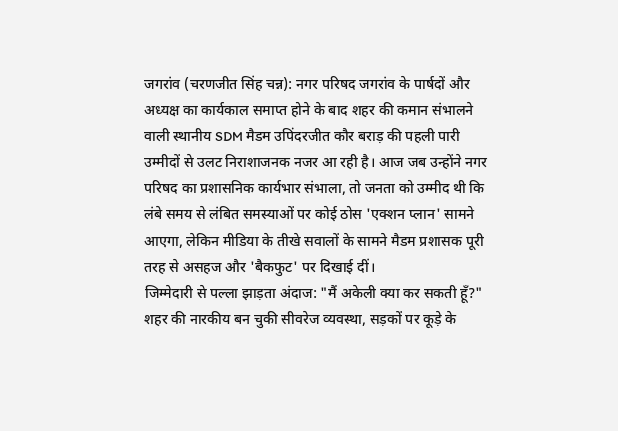जगरांव (चरणजीत सिंह चन्न): नगर परिषद जगरांव के पार्षदों और अध्यक्ष का कार्यकाल समाप्त होने के बाद शहर की कमान संभालने वाली स्थानीय SDM मैडम उपिंदरजीत कौर बराड़ की पहली पारी उम्मीदों से उलट निराशाजनक नजर आ रही है। आज जब उन्होंने नगर परिषद का प्रशासनिक कार्यभार संभाला, तो जनता को उम्मीद थी कि लंबे समय से लंबित समस्याओं पर कोई ठोस 'एक्शन प्लान' सामने आएगा, लेकिन मीडिया के तीखे सवालों के सामने मैडम प्रशासक पूरी तरह से असहज और 'बैकफुट' पर दिखाई दीं।
जिम्मेदारी से पल्ला झाड़ता अंदाज: "मैं अकेली क्या कर सकती हूँ?"
शहर की नारकीय बन चुकी सीवरेज व्यवस्था, सड़कों पर कूड़े के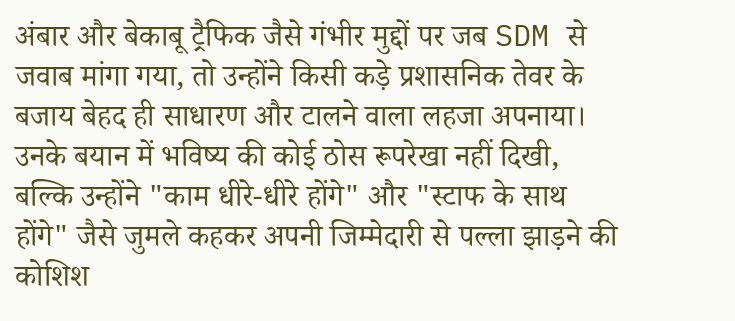अंबार और बेकाबू ट्रैफिक जैसे गंभीर मुद्दों पर जब SDM से जवाब मांगा गया, तो उन्होंने किसी कड़े प्रशासनिक तेवर के बजाय बेहद ही साधारण और टालने वाला लहजा अपनाया। उनके बयान में भविष्य की कोई ठोस रूपरेखा नहीं दिखी, बल्कि उन्होंने "काम धीरे-धीरे होंगे" और "स्टाफ के साथ होंगे" जैसे जुमले कहकर अपनी जिम्मेदारी से पल्ला झाड़ने की कोशिश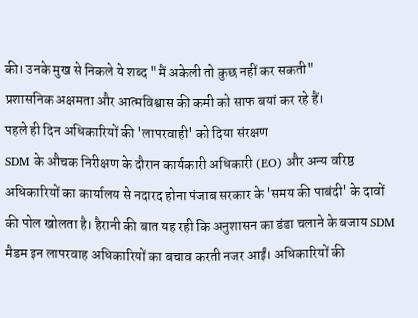की। उनके मुख से निकले ये शब्द "मैं अकेली तो कुछ नहीं कर सकती"
प्रशासनिक अक्षमता और आत्मविश्वास की कमी को साफ बयां कर रहे हैं।
पहले ही दिन अधिकारियों की 'लापरवाही' को दिया संरक्षण
SDM के औचक निरीक्षण के दौरान कार्यकारी अधिकारी (EO) और अन्य वरिष्ठ अधिकारियों का कार्यालय से नदारद होना पंजाब सरकार के 'समय की पाबंदी' के दावों की पोल खोलता है। हैरानी की बात यह रही कि अनुशासन का डंडा चलाने के बजाय SDM मैडम इन लापरवाह अधिकारियों का बचाव करती नजर आईं। अधिकारियों की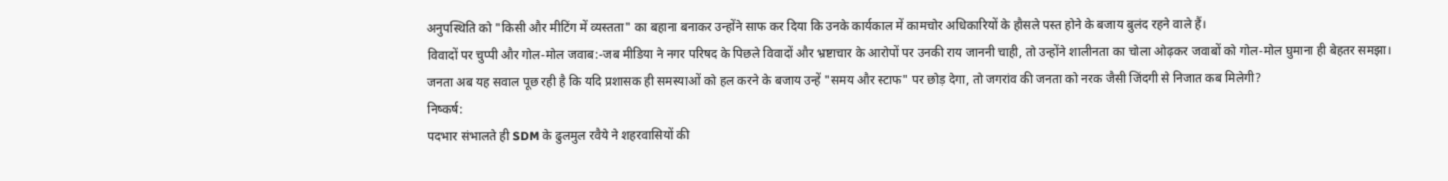अनुपस्थिति को "किसी और मीटिंग में व्यस्तता" का बहाना बनाकर उन्होंने साफ कर दिया कि उनके कार्यकाल में कामचोर अधिकारियों के हौसले पस्त होने के बजाय बुलंद रहने वाले हैं।
विवादों पर चुप्पी और गोल-मोल जवाब:-जब मीडिया ने नगर परिषद के पिछले विवादों और भ्रष्टाचार के आरोपों पर उनकी राय जाननी चाही, तो उन्होंने शालीनता का चोला ओढ़कर जवाबों को गोल-मोल घुमाना ही बेहतर समझा। जनता अब यह सवाल पूछ रही है कि यदि प्रशासक ही समस्याओं को हल करने के बजाय उन्हें "समय और स्टाफ" पर छोड़ देगा, तो जगरांव की जनता को नरक जैसी जिंदगी से निजात कब मिलेगी?
निष्कर्ष:
पदभार संभालते ही SDM के ढुलमुल रवैये ने शहरवासियों की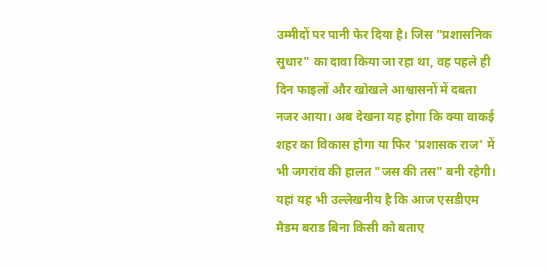उम्मीदों पर पानी फेर दिया है। जिस "प्रशासनिक सुधार" का दावा किया जा रहा था, वह पहले ही दिन फाइलों और खोखले आश्वासनों में दबता नजर आया। अब देखना यह होगा कि क्या वाकई शहर का विकास होगा या फिर 'प्रशासक राज' में भी जगरांव की हालत "जस की तस" बनी रहेगी।
यहां यह भी उल्लेखनीय है कि आज एसडीएम मैडम बराड बिना किसी को बताए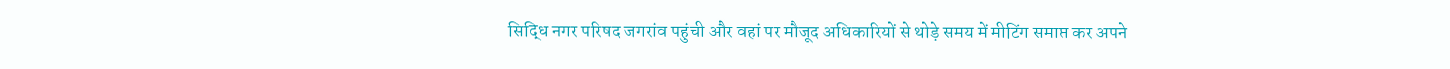सिद्धि नगर परिषद जगरांव पहुंची और वहां पर मौजूद अधिकारियों से थोड़े समय में मीटिंग समाप्त कर अपने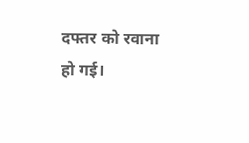दफ्तर को रवाना हो गई।